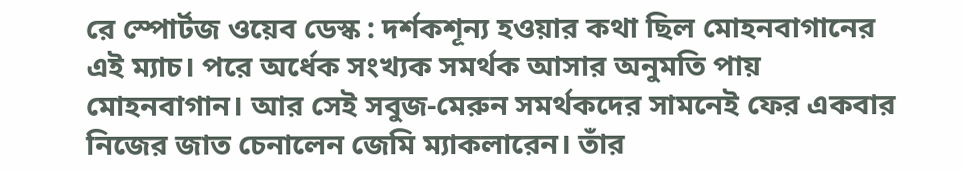রে স্পোর্টজ ওয়েব ডেস্ক : দর্শকশূন্য হওয়ার কথা ছিল মোহনবাগানের এই ম্যাচ। পরে অর্ধেক সংখ্যক সমর্থক আসার অনুমতি পায় মোহনবাগান। আর সেই সবুজ-মেরুন সমর্থকদের সামনেই ফের একবার নিজের জাত চেনালেন জেমি ম্যাকলারেন। তাঁর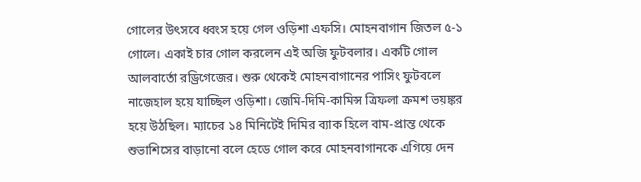গোলের উৎসবে ধ্বংস হয়ে গেল ওড়িশা এফসি। মোহনবাগান জিতল ৫-১ গোলে। একাই চার গোল করলেন এই অজি ফুটবলার। একটি গোল আলবার্তো রড্রিগেজের। শুরু থেকেই মোহনবাগানের পাসিং ফুটবলে নাজেহাল হয়ে যাচ্ছিল ওড়িশা। জেমি-দিমি-কামিন্স ত্রিফলা ক্রমশ ভয়ঙ্কর হয়ে উঠছিল। ম্যাচের ১৪ মিনিটেই দিমির ব্যাক হিলে বাম-প্রান্ত থেকে শুভাশিসের বাড়ানো বলে হেডে গোল করে মোহনবাগানকে এগিয়ে দেন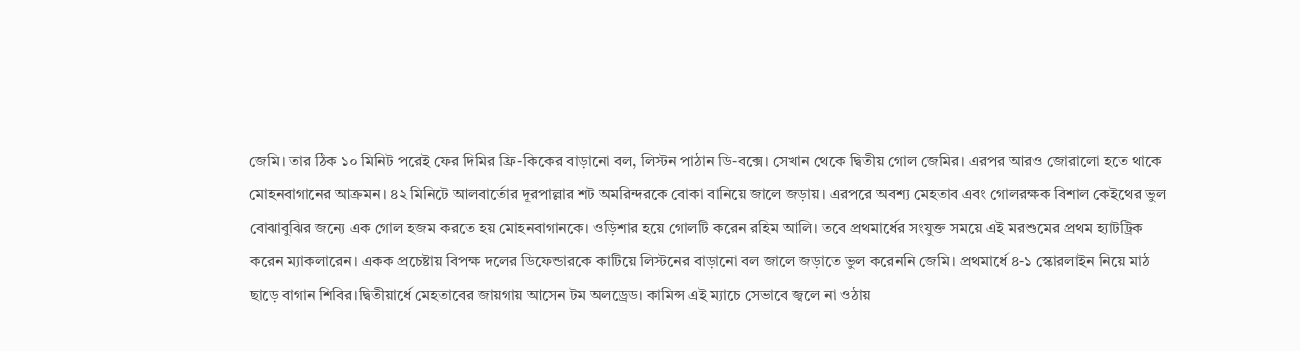জেমি। তার ঠিক ১০ মিনিট পরেই ফের দিমির ফ্রি-কিকের বাড়ানো বল, লিস্টন পাঠান ডি-বক্সে। সেখান থেকে দ্বিতীয় গোল জেমির। এরপর আরও জোরালো হতে থাকে মোহনবাগানের আক্রমন। ৪২ মিনিটে আলবার্তোর দূরপাল্লার শট অমরিন্দরকে বোকা বানিয়ে জালে জড়ায়। এরপরে অবশ্য মেহতাব এবং গোলরক্ষক বিশাল কেইথের ভুল বোঝাবুঝির জন্যে এক গোল হজম করতে হয় মোহনবাগানকে। ওড়িশার হয়ে গোলটি করেন রহিম আলি। তবে প্রথমার্ধের সংযুক্ত সময়ে এই মরশুমের প্রথম হ্যাটট্রিক করেন ম্যাকলারেন। একক প্রচেষ্টায় বিপক্ষ দলের ডিফেন্ডারকে কাটিয়ে লিস্টনের বাড়ানো বল জালে জড়াতে ভুল করেননি জেমি। প্রথমার্ধে ৪-১ স্কোরলাইন নিয়ে মাঠ ছাড়ে বাগান শিবির।দ্বিতীয়ার্ধে মেহতাবের জায়গায় আসেন টম অলড্রেড। কামিন্স এই ম্যাচে সেভাবে জ্বলে না ওঠায়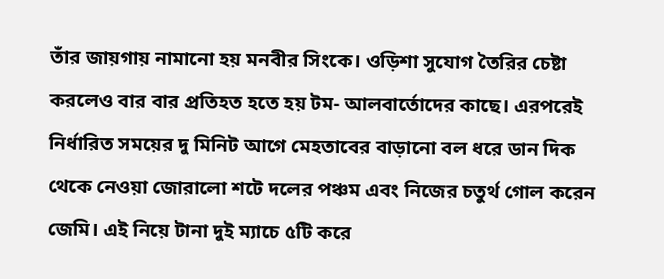তাঁর জায়গায় নামানো হয় মনবীর সিংকে। ওড়িশা সুযোগ তৈরির চেষ্টা করলেও বার বার প্রতিহত হতে হয় টম- আলবার্তোদের কাছে। এরপরেই নির্ধারিত সময়ের দু মিনিট আগে মেহতাবের বাড়ানো বল ধরে ডান দিক থেকে নেওয়া জোরালো শটে দলের পঞ্চম এবং নিজের চতুর্থ গোল করেন জেমি। এই নিয়ে টানা দুই ম্যাচে ৫টি করে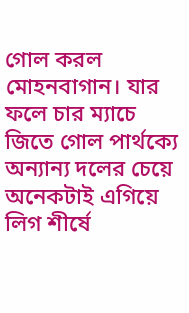গোল করল মোহনবাগান। যার ফলে চার ম্যাচে জিতে গোল পার্থক্যে অন্যান্য দলের চেয়ে অনেকটাই এগিয়ে লিগ শীর্ষে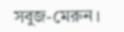সবুজ-মেরুন।